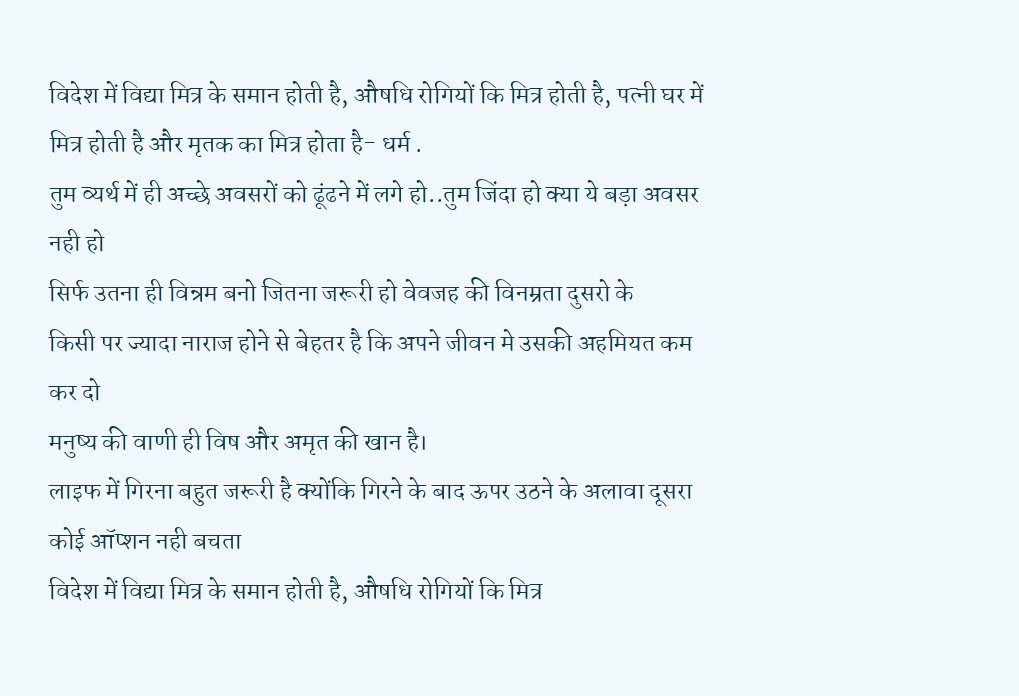विदेश में विद्या मित्र के समान होती है, औषधि रोगियों कि मित्र होती है, पत्नी घर में मित्र होती है और मृतक का मित्र होता है- धर्म .
तुम व्यर्थ में ही अच्छे अवसरों को ढूंढने में लगे हो..तुम जिंदा हो क्या ये बड़ा अवसर नही हो
सिर्फ उतना ही विन्रम बनो जितना जरूरी हो वेवजह की विनम्रता दुसरो के
किसी पर ज्यादा नाराज होने से बेहतर है कि अपने जीवन मे उसकी अहमियत कम कर दो
मनुष्य की वाणी ही विष और अमृत की खान है।
लाइफ में गिरना बहुत जरूरी है क्योंकि गिरने के बाद ऊपर उठने के अलावा दूसरा कोई ऑप्शन नही बचता
विदेश में विद्या मित्र के समान होती है, औषधि रोगियों कि मित्र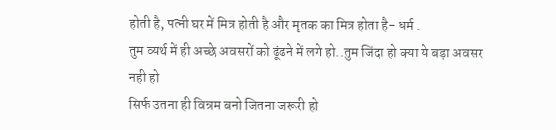होती है, पत्नी घर में मित्र होती है और मृतक का मित्र होता है- धर्म .
तुम व्यर्थ में ही अच्छे अवसरों को ढूंढने में लगे हो..तुम जिंदा हो क्या ये बड़ा अवसर नही हो
सिर्फ उतना ही विन्रम बनो जितना जरूरी हो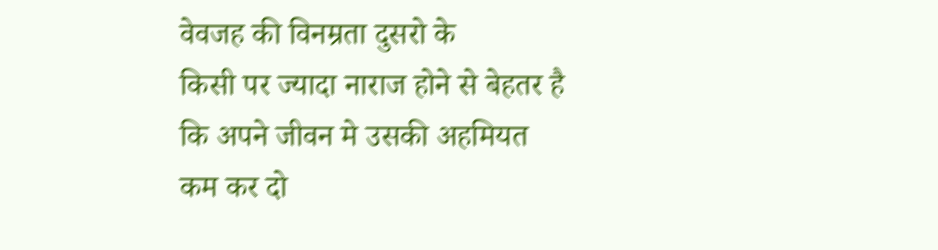वेवजह की विनम्रता दुसरो के
किसी पर ज्यादा नाराज होने से बेहतर है कि अपने जीवन मे उसकी अहमियत कम कर दो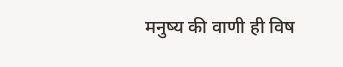मनुष्य की वाणी ही विष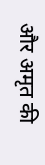और अमृत की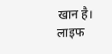खान है।
लाइफ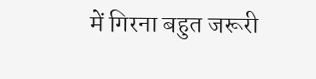में गिरना बहुत जरूरी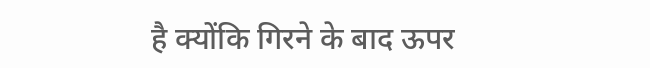है क्योंकि गिरने के बाद ऊपर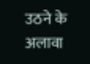उठने के अलावा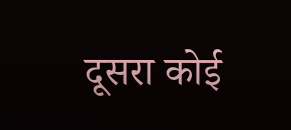दूसरा कोई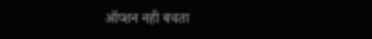ऑप्शन नही बचता